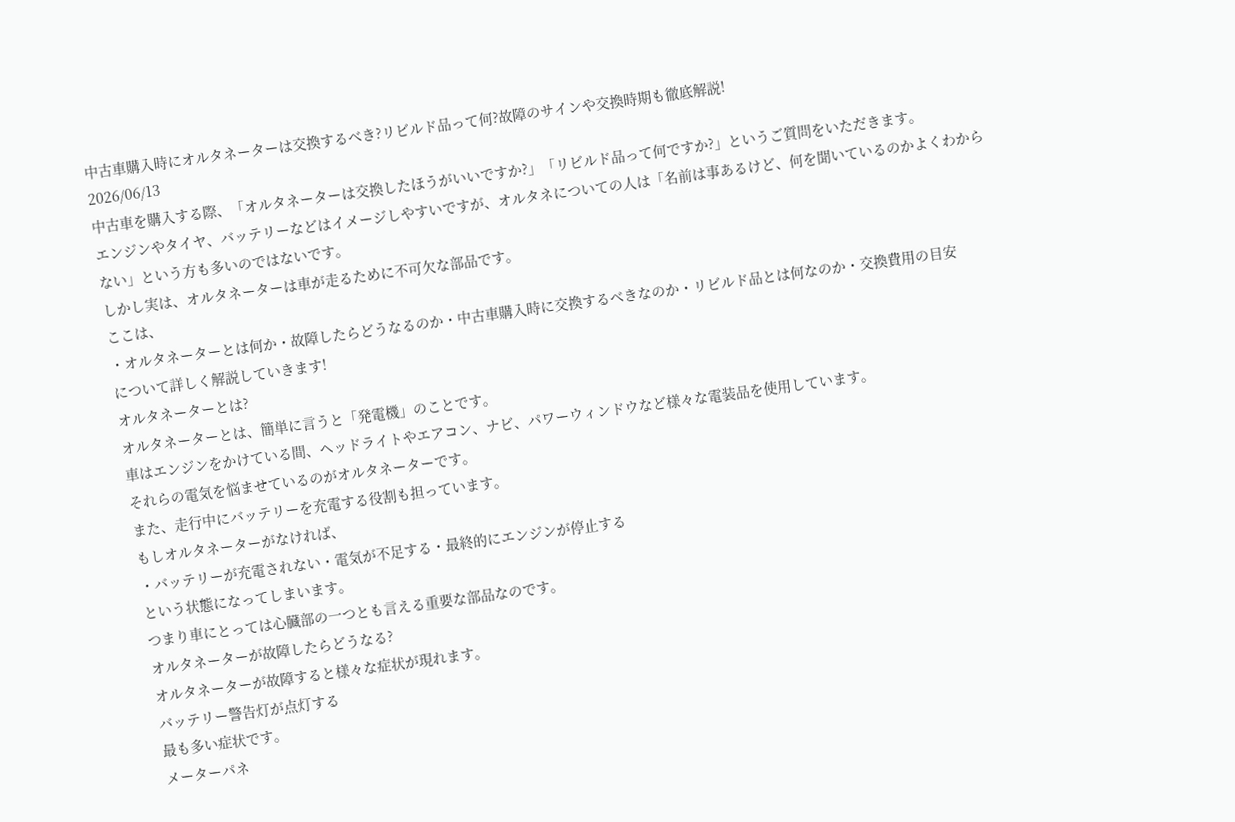中古車購入時にオルタネーターは交換するべき?リビルド品って何?故障のサインや交換時期も徹底解説!
2026/06/13
中古車を購入する際、「オルタネーターは交換したほうがいいですか?」「リビルド品って何ですか?」というご質問をいただきます。
エンジンやタイヤ、バッテリーなどはイメージしやすいですが、オルタネについての人は「名前は事あるけど、何を聞いているのかよくわからない」という方も多いのではないです。
しかし実は、オルタネーターは車が走るために不可欠な部品です。
ここは、
・オルタネーターとは何か・故障したらどうなるのか・中古車購入時に交換するべきなのか・リビルド品とは何なのか・交換費用の目安
について詳しく解説していきます!
オルタネーターとは?
オルタネーターとは、簡単に言うと「発電機」のことです。
車はエンジンをかけている間、ヘッドライトやエアコン、ナビ、パワーウィンドウなど様々な電装品を使用しています。
それらの電気を悩ませているのがオルタネーターです。
また、走行中にバッテリーを充電する役割も担っています。
もしオルタネーターがなければ、
・バッテリーが充電されない・電気が不足する・最終的にエンジンが停止する
という状態になってしまいます。
つまり車にとっては心臓部の一つとも言える重要な部品なのです。
オルタネーターが故障したらどうなる?
オルタネーターが故障すると様々な症状が現れます。
バッテリー警告灯が点灯する
最も多い症状です。
メーターパネ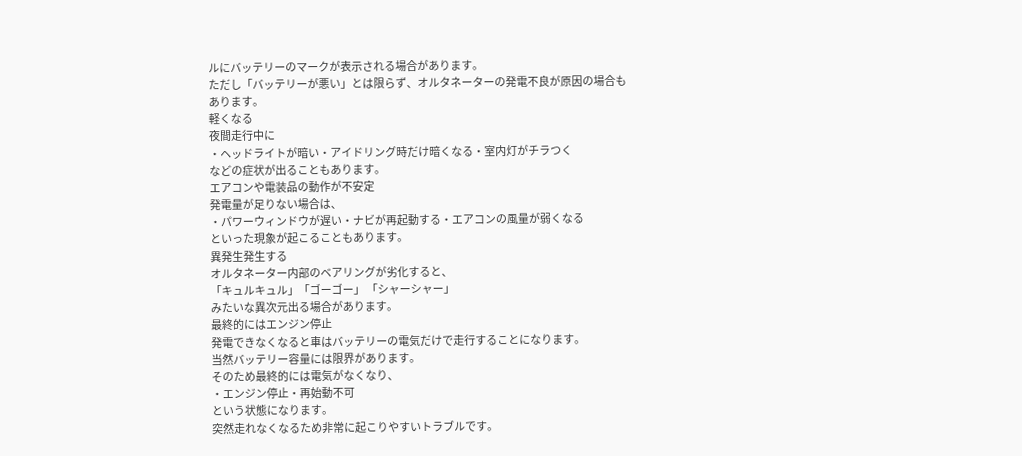ルにバッテリーのマークが表示される場合があります。
ただし「バッテリーが悪い」とは限らず、オルタネーターの発電不良が原因の場合もあります。
軽くなる
夜間走行中に
・ヘッドライトが暗い・アイドリング時だけ暗くなる・室内灯がチラつく
などの症状が出ることもあります。
エアコンや電装品の動作が不安定
発電量が足りない場合は、
・パワーウィンドウが遅い・ナビが再起動する・エアコンの風量が弱くなる
といった現象が起こることもあります。
異発生発生する
オルタネーター内部のベアリングが劣化すると、
「キュルキュル」「ゴーゴー」 「シャーシャー」
みたいな異次元出る場合があります。
最終的にはエンジン停止
発電できなくなると車はバッテリーの電気だけで走行することになります。
当然バッテリー容量には限界があります。
そのため最終的には電気がなくなり、
・エンジン停止・再始動不可
という状態になります。
突然走れなくなるため非常に起こりやすいトラブルです。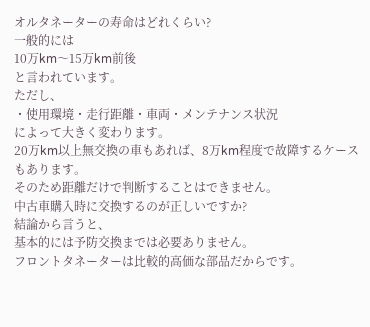オルタネーターの寿命はどれくらい?
一般的には
10万km〜15万km前後
と言われています。
ただし、
・使用環境・走行距離・車両・メンテナンス状況
によって大きく変わります。
20万km以上無交換の車もあれば、8万km程度で故障するケースもあります。
そのため距離だけで判断することはできません。
中古車購入時に交換するのが正しいですか?
結論から言うと、
基本的には予防交換までは必要ありません。
フロントタネーターは比較的高価な部品だからです。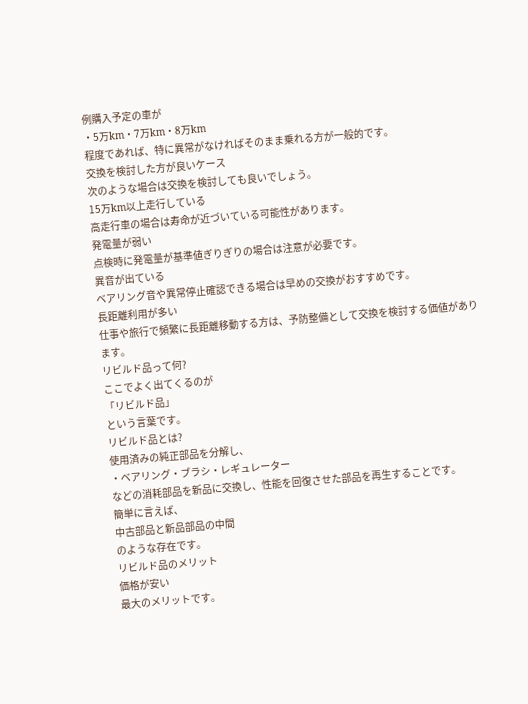例購入予定の車が
・5万km・7万km・8万km
程度であれば、特に異常がなければそのまま乗れる方が一般的です。
交換を検討した方が良いケース
次のような場合は交換を検討しても良いでしょう。
15万km以上走行している
高走行車の場合は寿命が近づいている可能性があります。
発電量が弱い
点検時に発電量が基準値ぎりぎりの場合は注意が必要です。
異音が出ている
ベアリング音や異常停止確認できる場合は早めの交換がおすすめです。
長距離利用が多い
仕事や旅行で頻繁に長距離移動する方は、予防整備として交換を検討する価値があります。
リビルド品って何?
ここでよく出てくるのが
「リビルド品」
という言葉です。
リビルド品とは?
使用済みの純正部品を分解し、
・ベアリング・ブラシ・レギュレーター
などの消耗部品を新品に交換し、性能を回復させた部品を再生することです。
簡単に言えば、
中古部品と新品部品の中間
のような存在です。
リビルド品のメリット
価格が安い
最大のメリットです。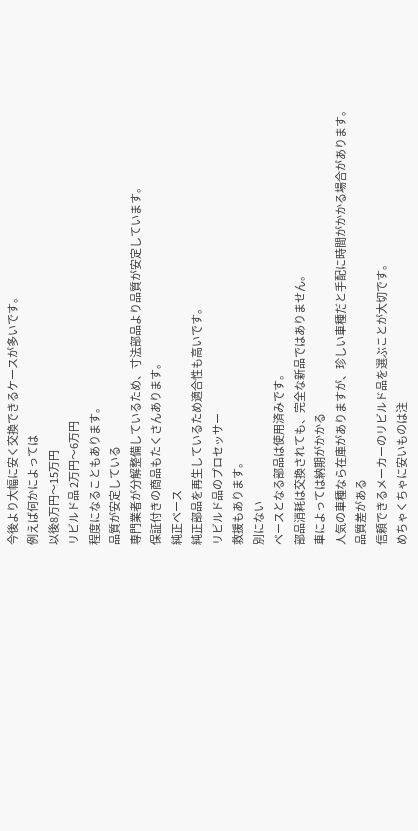今後より大幅に安く交換できるケースが多いです。
例えば何かによっては
以後8万円〜15万円
リビルド品 2万円〜6万円
程度になることもあります。
品質が安定している
専門業者が分解整備しているため、寸法部品より品質が安定しています。
保証付きの商品もたくさんあります。
純正ベース
純正部品を再生しているため適合性も高いです。
リビルド品のプロセッサー
救援もあります。
別にない
ベースとなる部品は使用済みです。
部品消耗は交換されても、完全な新品ではありません。
車によっては納期がかかる
人気の車種なら在庫がありますが、珍しい車種だと手配に時間がかかる場合があります。
品質差がある
信頼できるメーカーのリビルド品を選ぶことが大切です。
めちゃくちゃに安いものは注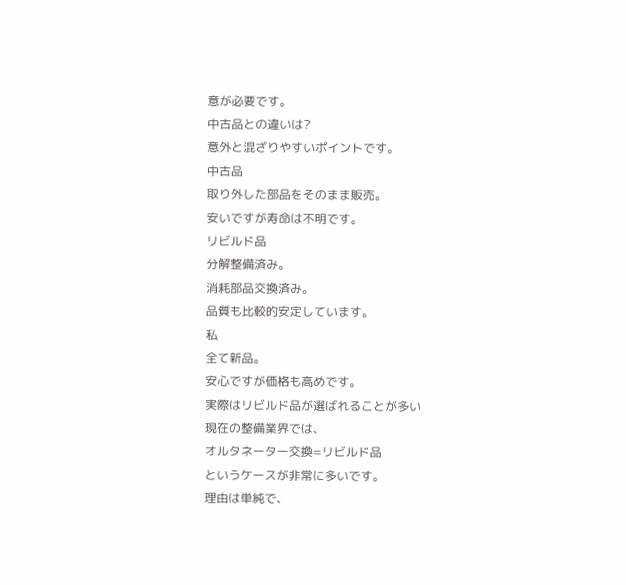意が必要です。
中古品との違いは?
意外と混ざりやすいポイントです。
中古品
取り外した部品をそのまま販売。
安いですが寿命は不明です。
リビルド品
分解整備済み。
消耗部品交換済み。
品質も比較的安定しています。
私
全て新品。
安心ですが価格も高めです。
実際はリビルド品が選ばれることが多い
現在の整備業界では、
オルタネーター交換=リビルド品
というケースが非常に多いです。
理由は単純で、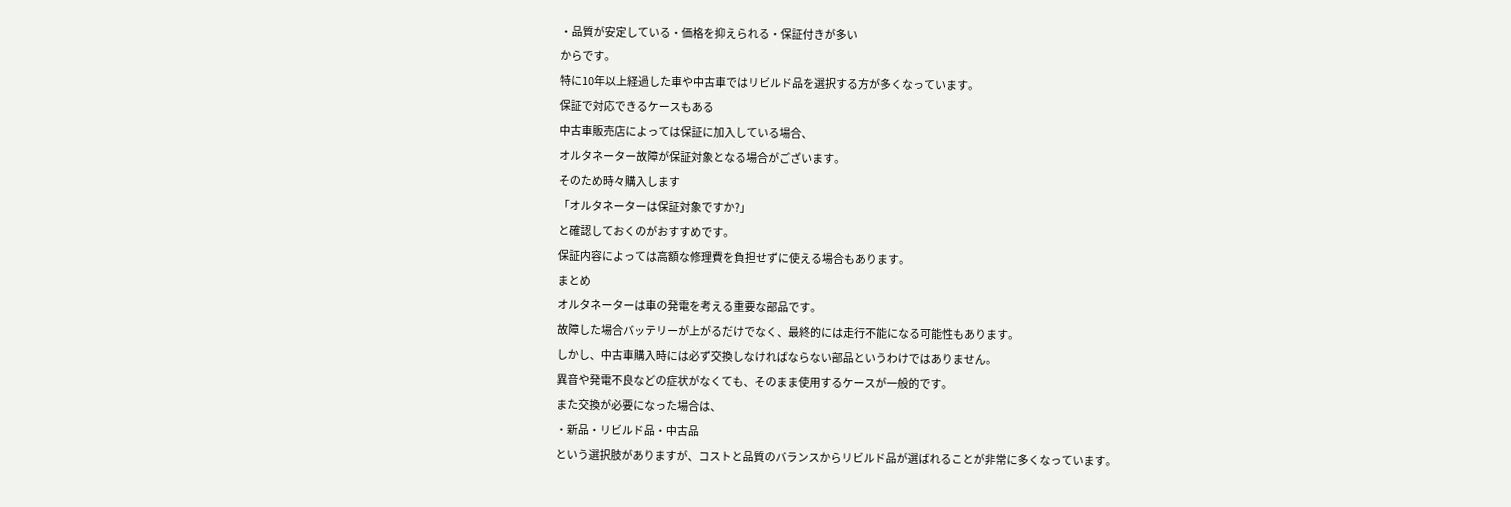・品質が安定している・価格を抑えられる・保証付きが多い
からです。
特に10年以上経過した車や中古車ではリビルド品を選択する方が多くなっています。
保証で対応できるケースもある
中古車販売店によっては保証に加入している場合、
オルタネーター故障が保証対象となる場合がございます。
そのため時々購入します
「オルタネーターは保証対象ですか?」
と確認しておくのがおすすめです。
保証内容によっては高額な修理費を負担せずに使える場合もあります。
まとめ
オルタネーターは車の発電を考える重要な部品です。
故障した場合バッテリーが上がるだけでなく、最終的には走行不能になる可能性もあります。
しかし、中古車購入時には必ず交換しなければならない部品というわけではありません。
異音や発電不良などの症状がなくても、そのまま使用するケースが一般的です。
また交換が必要になった場合は、
・新品・リビルド品・中古品
という選択肢がありますが、コストと品質のバランスからリビルド品が選ばれることが非常に多くなっています。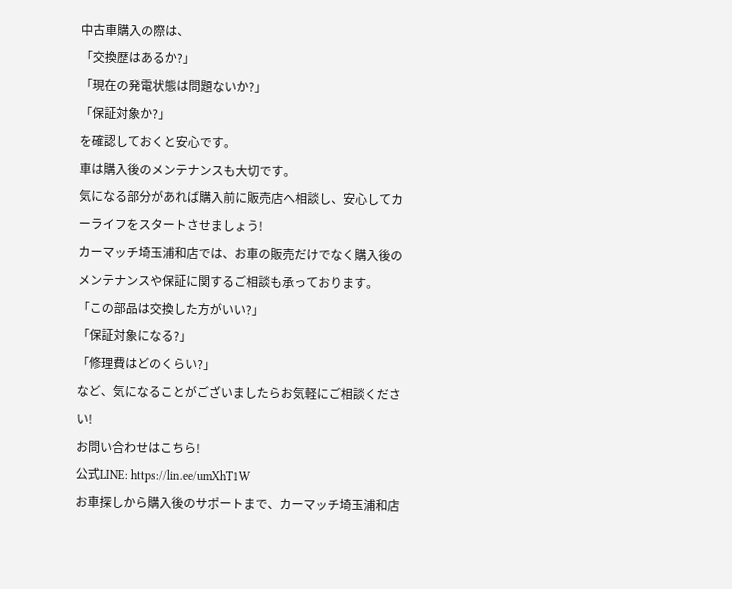中古車購入の際は、
「交換歴はあるか?」
「現在の発電状態は問題ないか?」
「保証対象か?」
を確認しておくと安心です。
車は購入後のメンテナンスも大切です。
気になる部分があれば購入前に販売店へ相談し、安心してカーライフをスタートさせましょう!
カーマッチ埼玉浦和店では、お車の販売だけでなく購入後のメンテナンスや保証に関するご相談も承っております。
「この部品は交換した方がいい?」
「保証対象になる?」
「修理費はどのくらい?」
など、気になることがございましたらお気軽にご相談ください!
お問い合わせはこちら!
公式LINE: https://lin.ee/umXhT1W
お車探しから購入後のサポートまで、カーマッチ埼玉浦和店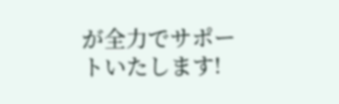が全力でサポートいたします!